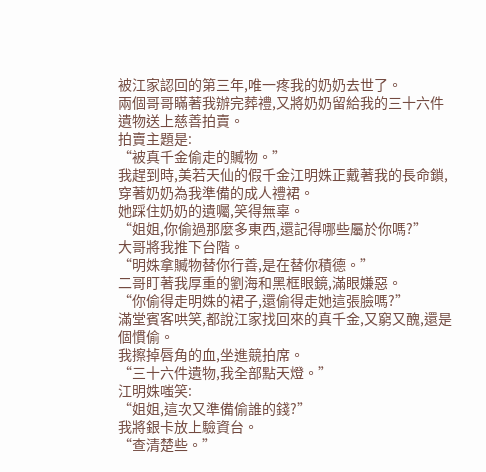被江家認回的第三年,唯一疼我的奶奶去世了。
兩個哥哥瞞著我辦完葬禮,又將奶奶留給我的三十六件遺物送上慈善拍賣。
拍賣主題是:
“被真千金偷走的贓物。”
我趕到時,美若天仙的假千金江明姝正戴著我的長命鎖,穿著奶奶為我準備的成人禮裙。
她踩住奶奶的遺囑,笑得無辜。
“姐姐,你偷過那麼多東西,還記得哪些屬於你嗎?”
大哥將我推下台階。
“明姝拿贓物替你行善,是在替你積德。”
二哥盯著我厚重的劉海和黑框眼鏡,滿眼嫌惡。
“你偷得走明姝的裙子,還偷得走她這張臉嗎?”
滿堂賓客哄笑,都說江家找回來的真千金,又窮又醜,還是個慣偷。
我擦掉唇角的血,坐進競拍席。
“三十六件遺物,我全部點天燈。”
江明姝嗤笑:
“姐姐,這次又準備偷誰的錢?”
我將銀卡放上驗資台。
“查清楚些。”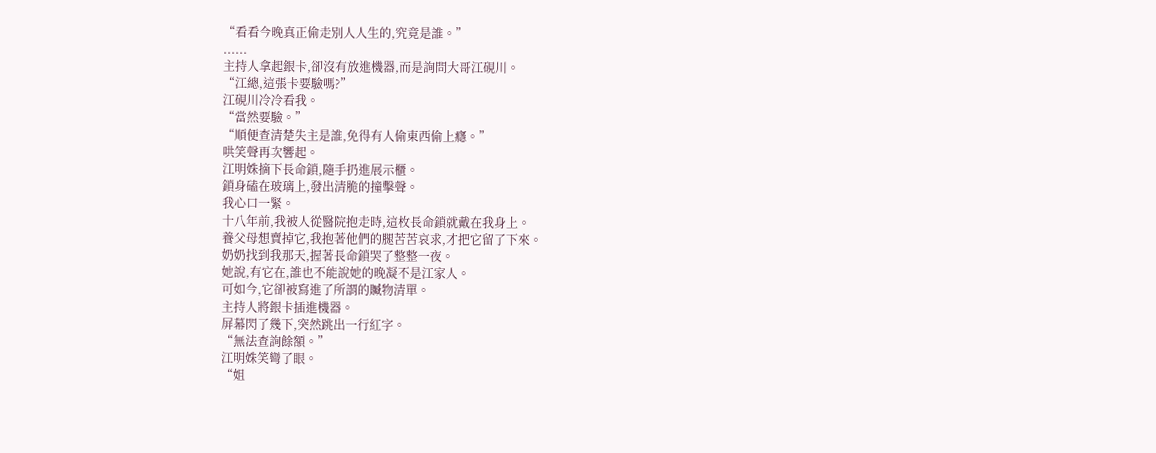“看看今晚真正偷走別人人生的,究竟是誰。”
......
主持人拿起銀卡,卻沒有放進機器,而是詢問大哥江硯川。
“江總,這張卡要驗嗎?”
江硯川冷冷看我。
“當然要驗。”
“順便查清楚失主是誰,免得有人偷東西偷上癮。”
哄笑聲再次響起。
江明姝摘下長命鎖,隨手扔進展示櫃。
鎖身磕在玻璃上,發出清脆的撞擊聲。
我心口一緊。
十八年前,我被人從醫院抱走時,這枚長命鎖就戴在我身上。
養父母想賣掉它,我抱著他們的腿苦苦哀求,才把它留了下來。
奶奶找到我那天,握著長命鎖哭了整整一夜。
她說,有它在,誰也不能說她的晚凝不是江家人。
可如今,它卻被寫進了所謂的贓物清單。
主持人將銀卡插進機器。
屏幕閃了幾下,突然跳出一行紅字。
“無法查詢餘額。”
江明姝笑彎了眼。
“姐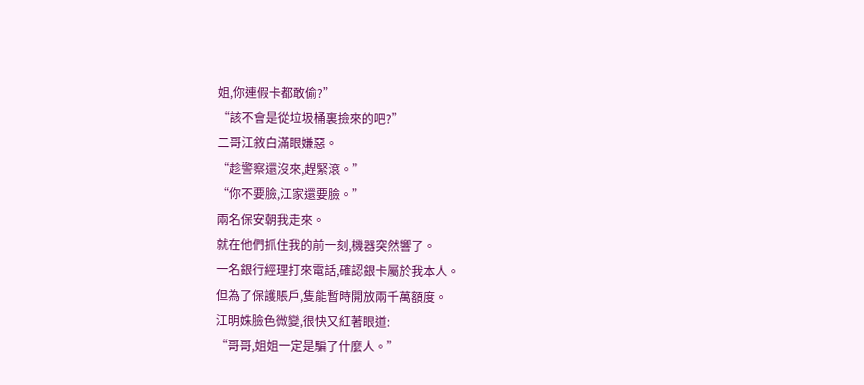姐,你連假卡都敢偷?”
“該不會是從垃圾桶裏撿來的吧?”
二哥江敘白滿眼嫌惡。
“趁警察還沒來,趕緊滾。”
“你不要臉,江家還要臉。”
兩名保安朝我走來。
就在他們抓住我的前一刻,機器突然響了。
一名銀行經理打來電話,確認銀卡屬於我本人。
但為了保護賬戶,隻能暫時開放兩千萬額度。
江明姝臉色微變,很快又紅著眼道:
“哥哥,姐姐一定是騙了什麼人。”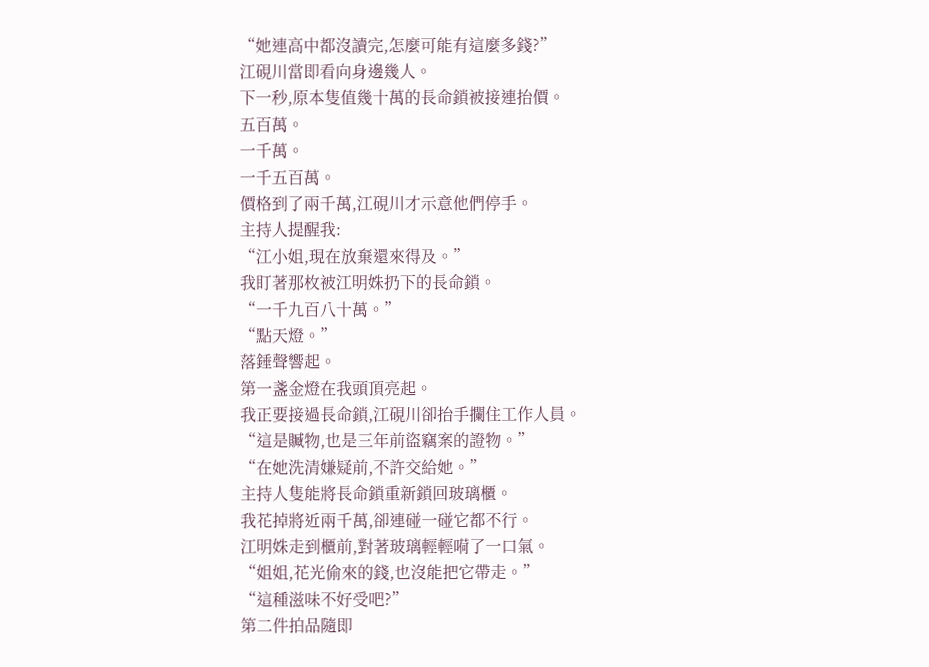“她連高中都沒讀完,怎麼可能有這麼多錢?”
江硯川當即看向身邊幾人。
下一秒,原本隻值幾十萬的長命鎖被接連抬價。
五百萬。
一千萬。
一千五百萬。
價格到了兩千萬,江硯川才示意他們停手。
主持人提醒我:
“江小姐,現在放棄還來得及。”
我盯著那枚被江明姝扔下的長命鎖。
“一千九百八十萬。”
“點天燈。”
落錘聲響起。
第一盞金燈在我頭頂亮起。
我正要接過長命鎖,江硯川卻抬手攔住工作人員。
“這是贓物,也是三年前盜竊案的證物。”
“在她洗清嫌疑前,不許交給她。”
主持人隻能將長命鎖重新鎖回玻璃櫃。
我花掉將近兩千萬,卻連碰一碰它都不行。
江明姝走到櫃前,對著玻璃輕輕嗬了一口氣。
“姐姐,花光偷來的錢,也沒能把它帶走。”
“這種滋味不好受吧?”
第二件拍品隨即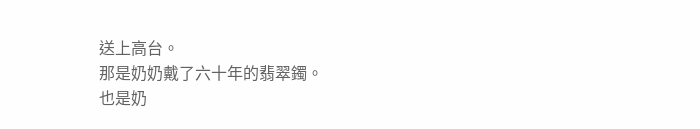送上高台。
那是奶奶戴了六十年的翡翠鐲。
也是奶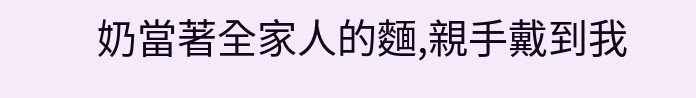奶當著全家人的麵,親手戴到我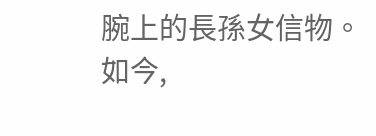腕上的長孫女信物。
如今,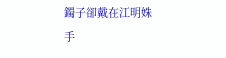鐲子卻戴在江明姝手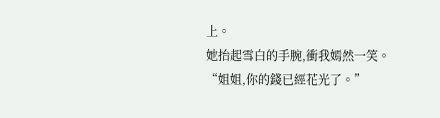上。
她抬起雪白的手腕,衝我嫣然一笑。
“姐姐,你的錢已經花光了。”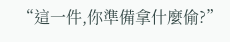“這一件,你準備拿什麼偷?”